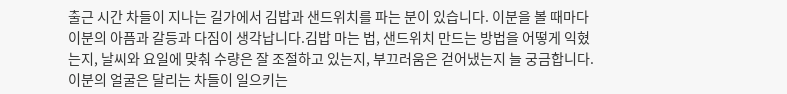출근 시간 차들이 지나는 길가에서 김밥과 샌드위치를 파는 분이 있습니다. 이분을 볼 때마다 이분의 아픔과 갈등과 다짐이 생각납니다.김밥 마는 법, 샌드위치 만드는 방법을 어떻게 익혔는지, 날씨와 요일에 맞춰 수량은 잘 조절하고 있는지, 부끄러움은 걷어냈는지 늘 궁금합니다.이분의 얼굴은 달리는 차들이 일으키는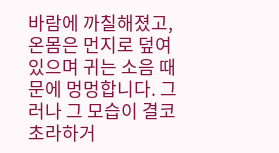바람에 까칠해졌고, 온몸은 먼지로 덮여 있으며 귀는 소음 때문에 멍멍합니다. 그러나 그 모습이 결코 초라하거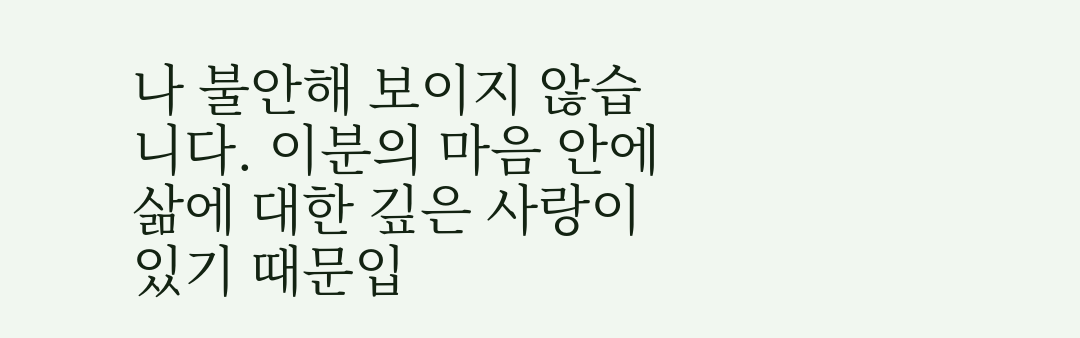나 불안해 보이지 않습니다. 이분의 마음 안에 삶에 대한 깊은 사랑이 있기 때문입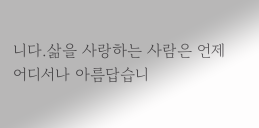니다.삶을 사랑하는 사람은 언제 어디서나 아름답습니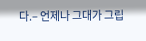다.– 언제나 그대가 그립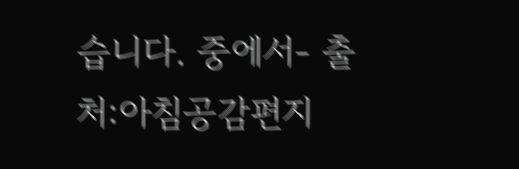습니다. 중에서- 출처:아침공감편지